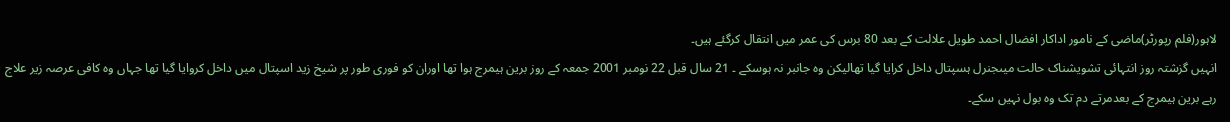لاہور(فلم رپورٹر)ماضی کے نامور اداکار افضال احمد طویل علالت کے بعد 80 برس کی عمر میں انتقال کرگئے ہیں۔
انہیں گزشتہ روز انتہائی تشویشناک حالت میںجنرل ہسپتال داخل کرایا گیا تھالیکن وہ جانبر نہ ہوسکے ۔ 21 سال قبل 22 نومبر 2001 جمعہ کے روز برین ہیمرج ہوا تھا اوران کو فوری طور پر شیخ زید اسپتال میں داخل کروایا گیا تھا جہاں وہ کافی عرصہ زیر علاج رہے برین ہیمرج کے بعدمرتے دم تک وہ بول نہیں سکے۔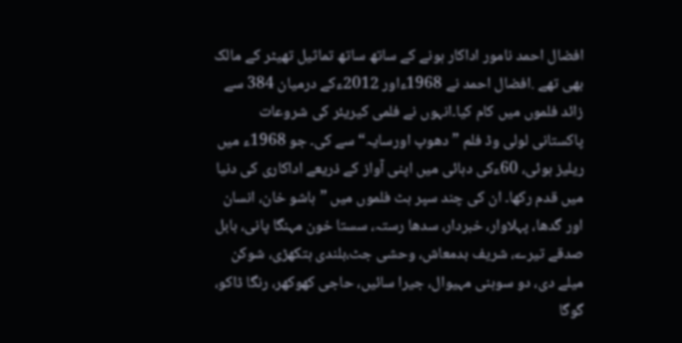افضال احمد نامور اداکار ہونے کے ساتھ ساتھ تماثیل تھیٹر کے مالک بھی تھے .افضال احمد نے 1968ءاور 2012ءکے درمیان 384 سے زائد فلموں میں کام کیا۔انہوں نے فلمی کیریئر کی شروعات پاکستانی لولی وڈ فلم ” دھوپ اورسایہ“ سے کی۔ جو 1968ء میں ریلیز ہوئی، 60ءکی دہائی میں اپنی آواز کے ذریعے اداکاری کی دنیا میں قدم رکھا۔ ان کی چند سپر ہٹ فلموں میں ”ہاشو خان، انسان اور گدھا، پہلاوار، خبردار، سدھا رستہ، سستا خون مہنگا پانی، بابل صدقے تیرے، شریف بدمعاش، وحشی جٹ،بلندی ہتکھڑی، شوکن میلے دی، دو سوہنی مہیوال، جیرا سائیں، حاجی کھوکھر، رنگا ڈاکو، گوگا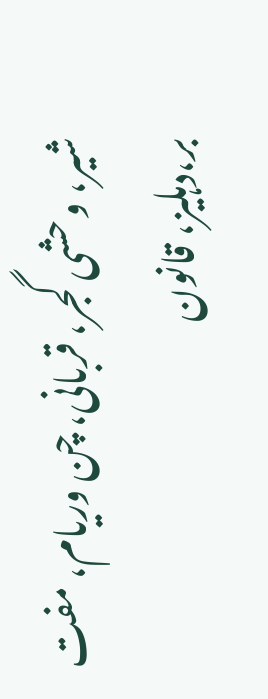شیر، وحشی گجر، قربانی، چن وریام، مفت بر،دہلیز، قانون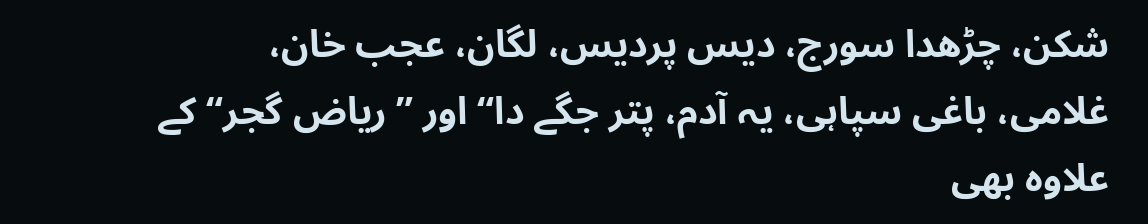شکن، چڑھدا سورج، دیس پردیس، لگان، عجب خان، غلامی، باغی سپاہی، یہ آدم، پتر جگے دا“ اور ”ریاض گجر“ کے علاوہ بھی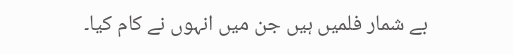بے شمار فلمیں ہیں جن میں انہوں نے کام کیا۔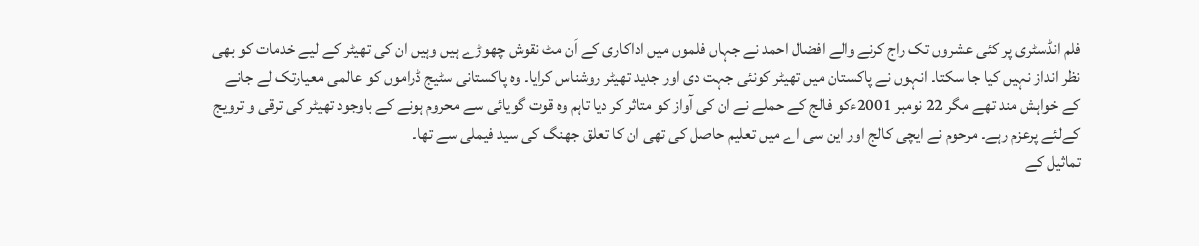فلم انڈسٹری پر کئی عشروں تک راج کرنے والے افضال احمد نے جہاں فلموں میں اداکاری کے اَن مٹ نقوش چھوڑے ہیں وہیں ان کی تھیٹر کے لیے خدمات کو بھی نظر انداز نہیں کیا جا سکتا۔ انہوں نے پاکستان میں تھیٹر کونئی جہت دی اور جدید تھیٹر روشناس کرایا۔ وہ پاکستانی سٹیج ڈراموں کو عالمی معیارتک لے جانے کے خواہش مند تھے مگر 22 نومبر 2001ءکو فالج کے حملے نے ان کی آواز کو متاثر کر دیا تاہم وہ قوت گویائی سے محروم ہونے کے باوجود تھیٹر کی ترقی و ترویج کےلئے پرعزم رہے۔ مرحوم نے ایچی کالج اور این سی اے میں تعلیم حاصل کی تھی ان کا تعلق جھنگ کی سید فیملی سے تھا۔
تماثیل کے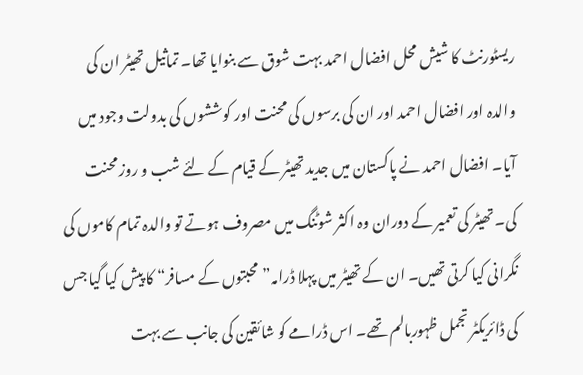ریسٹورنٹ کا شیش محل افضال احمد بہت شوق سے بنوایا تھا۔ تماثیل تھیٹر ان کی والدہ اور افضال احمد اور ان کی برسوں کی محنت اور کوششوں کی بدولت وجود میں آیا۔ افضال احمد نے پاکستان میں جدید تھیٹر کے قیام کے لئے شب و روز محنت کی۔ تھیٹر کی تعمیر کے دوران وہ اکثر شوٹنگ میں مصروف ہوتے تو والدہ تمام کاموں کی نگرانی کیا کرتی تھیں۔ ان کے تھیٹر میں پہلا ڈرامہ”محبتوں کے مسافر“ کا پیش کیا گیا جس کی ڈائریکٹر تجمل ظہوربالم تھے۔ اس ڈرامے کو شائقین کی جانب سے بہت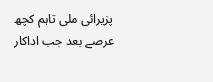پزیرائی ملی تاہم کچھ عرصے بعد جب اداکار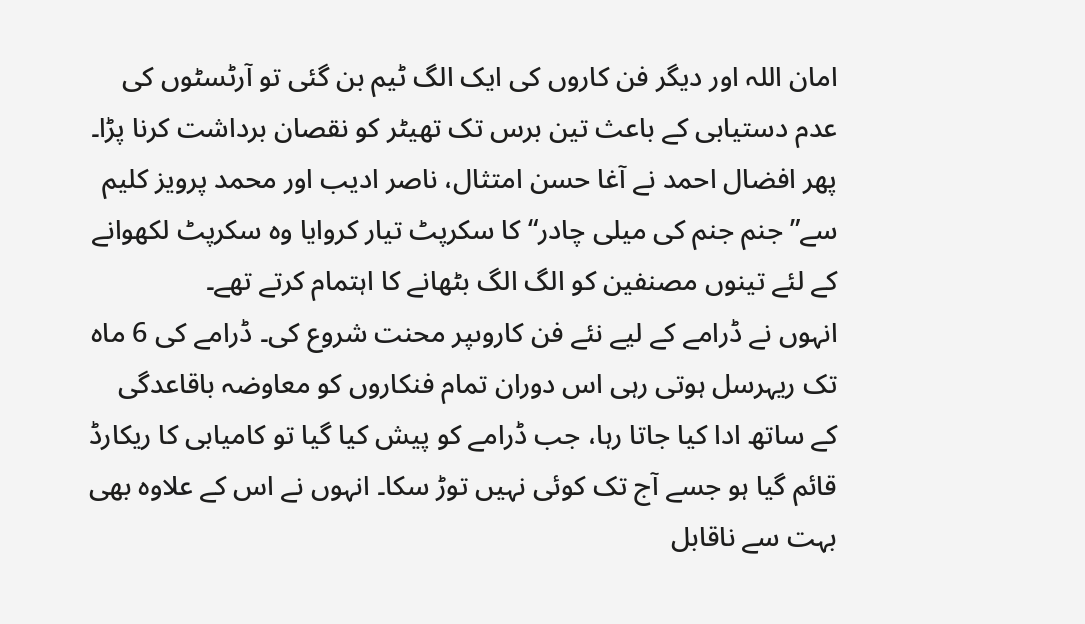امان اللہ اور دیگر فن کاروں کی ایک الگ ٹیم بن گئی تو آرٹسٹوں کی عدم دستیابی کے باعث تین برس تک تھیٹر کو نقصان برداشت کرنا پڑا۔ پھر افضال احمد نے آغا حسن امتثال، ناصر ادیب اور محمد پرویز کلیم سے”جنم جنم کی میلی چادر“ کا سکرپٹ تیار کروایا وہ سکرپٹ لکھوانے کے لئے تینوں مصنفین کو الگ الگ بٹھانے کا اہتمام کرتے تھے۔
انہوں نے ڈرامے کے لیے نئے فن کاروںپر محنت شروع کی۔ ڈرامے کی 6 ماہ تک ریہرسل ہوتی رہی اس دوران تمام فنکاروں کو معاوضہ باقاعدگی کے ساتھ ادا کیا جاتا رہا، جب ڈرامے کو پیش کیا گیا تو کامیابی کا ریکارڈ قائم گیا ہو جسے آج تک کوئی نہیں توڑ سکا۔ انہوں نے اس کے علاوہ بھی بہت سے ناقابل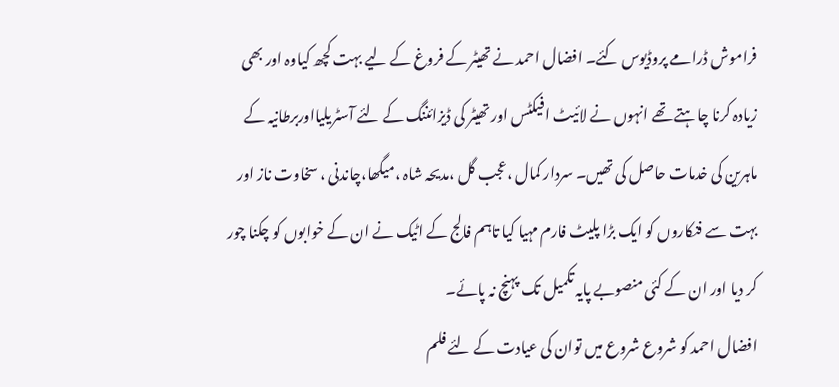فراموش ڈرامے پروڈیوس کئے۔ افضال احمد نے تھیٹر کے فروغ کے لیے بہت کچھ کیاوہ اور بھی زیادہ کرنا چاہتے تھے انہوں نے لائیٹ افیکٹس اور تھیٹر کی ڈیزائننگ کے لئے آسٹریلیااوربرطانیہ کے ماہرین کی خدمات حاصل کی تھیں۔ سردار کمال ،عجب گل ،مدیحہ شاہ ،میگھا،چاندنی ، سخاوت ناز اور بہت سے فنکاروں کو ایک بڑا پلیٹ فارم مہیا کیا تاہم فالج کے اٹیک نے ان کے خوابوں کو چکنا چور کر دیا اور ان کے کئی منصوبے پایہ تکمیل تک پہنچ نہ پائے۔
افضال احمد کو شروع شروع میں توان کی عیادت کے لئے فلم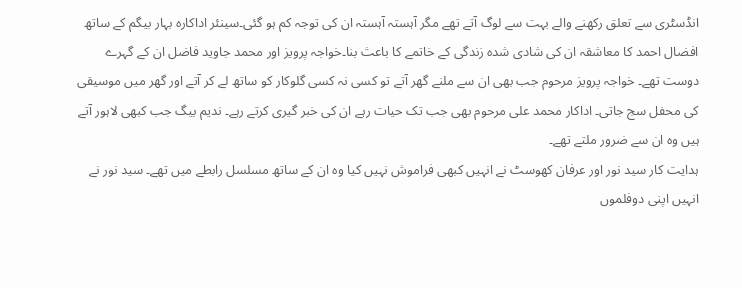انڈسٹری سے تعلق رکھنے والے بہت سے لوگ آتے تھے مگر آہستہ آہستہ ان کی توجہ کم ہو گئی۔سینئر اداکارہ بہار بیگم کے ساتھ افضال احمد کا معاشقہ ان کی شادی شدہ زندگی کے خاتمے کا باعث بنا۔خواجہ پرویز اور محمد جاوید فاضل ان کے گہرے دوست تھے۔ خواجہ پرویز مرحوم جب بھی ان سے ملنے گھر آتے تو کسی نہ کسی گلوکار کو ساتھ لے کر آتے اور گھر میں موسیقی کی محفل سج جاتی۔ اداکار محمد علی مرحوم بھی جب تک حیات رہے ان کی خبر گیری کرتے رہے۔ ندیم بیگ جب کبھی لاہور آتے ہیں وہ ان سے ضرور ملتے تھے۔
ہدایت کار سید نور اور عرفان کھوسٹ نے انہیں کبھی فراموش نہیں کیا وہ ان کے ساتھ مسلسل رابطے میں تھے۔ سید نور نے انہیں اپنی دوفلموں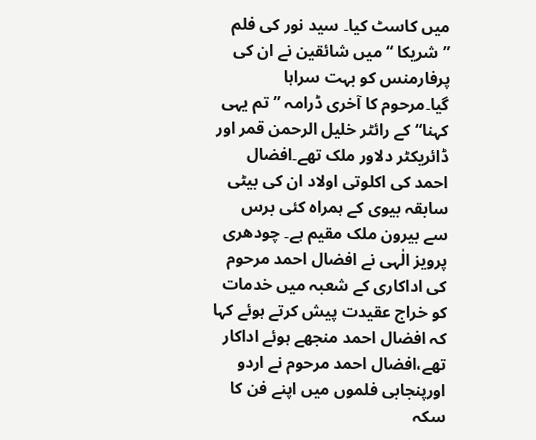میں کاسٹ کیا۔ سید نور کی فلم ”شریکا “میں شائقین نے ان کی پرفارمنس کو بہت سراہا گیا۔مرحوم کا آخری ڈرامہ ”تم یہی کہنا“کے رائٹر خلیل الرحمن قمر اور ڈائریکٹر دلاور ملک تھے۔افضال احمد کی اکلوتی اولاد ان کی بیٹی سابقہ بیوی کے ہمراہ کئی برس سے بیرون ملک مقیم ہے۔ چودھری پرویز الٰہی نے افضال احمد مرحوم کی اداکاری کے شعبہ میں خدمات کو خراج عقیدت پیش کرتے ہوئے کہا کہ افضال احمد منجھے ہوئے اداکار تھے،افضال احمد مرحوم نے اردو اورپنجابی فلموں میں اپنے فن کا سکہ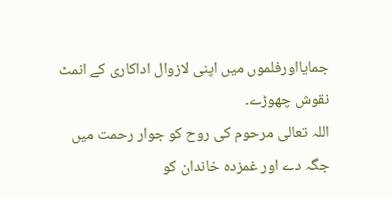جمایااورفلموں میں اپنی لازوال اداکاری کے انمٹ نقوش چھوڑے۔
اللہ تعالی مرحوم کی روح کو جوار رحمت میں جگہ دے اور غمزدہ خاندان کو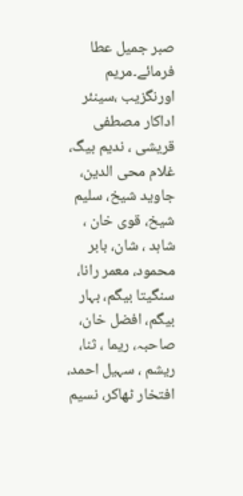صبر جمیل عطا فرمائے۔مریم اورنگزیب ،سینئر اداکار مصطفی قریشی ، ندیم بیگ، غلام محی الدین، جاوید شیخ، سلیم شیخ، قوی خان ، شاہد ، شان، بابر محمود، معمر رانا، سنگیتا بیگم، بہار بیگم، افضل خان، صاحبہ، ریما ، ثنا، ریشم ، سہیل احمد، افتخار ٹھاکر، نسیم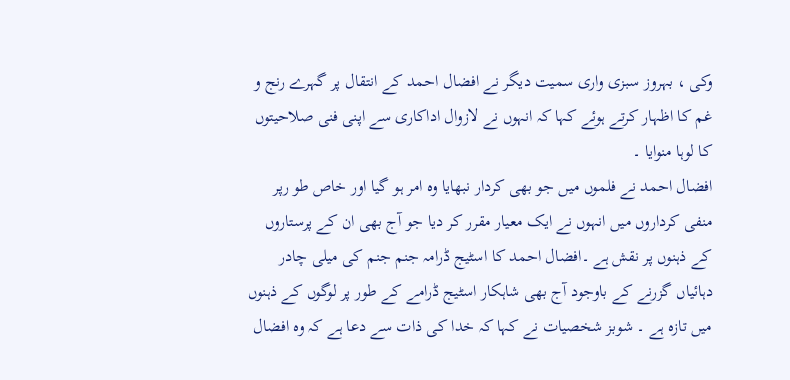وکی ، بہروز سبزی واری سمیت دیگر نے افضال احمد کے انتقال پر گہرے رنج و غم کا اظہار کرتے ہوئے کہا کہ انہوں نے لازوال اداکاری سے اپنی فنی صلاحیتوں کا لوہا منوایا ۔
افضال احمد نے فلموں میں جو بھی کردار نبھایا وہ امر ہو گیا اور خاص طو رپر منفی کرداروں میں انہوں نے ایک معیار مقرر کر دیا جو آج بھی ان کے پرستاروں کے ذہنوں پر نقش ہے ۔افضال احمد کا اسٹیج ڈرامہ جنم جنم کی میلی چادر دہائیاں گزرنے کے باوجود آج بھی شاہکار اسٹیج ڈرامے کے طور پر لوگوں کے ذہنوں میں تازہ ہے ۔ شوبز شخصیات نے کہا کہ خدا کی ذات سے دعا ہے کہ وہ افضال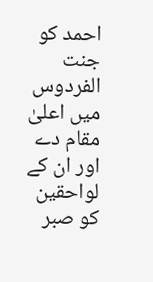احمد کو جنت الفردوس میں اعلیٰ مقام دے اور ان کے لواحقین کو صبر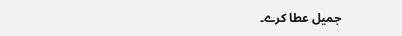جمیل عطا کرے۔